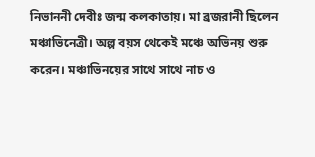নিভাননী দেবীঃ জন্ম কলকাতায়। মা ব্রজরানী ছিলেন মঞ্চাভিনেত্রী। অল্প বয়স থেকেই মঞ্চে অভিনয় শুরু করেন। মঞ্চাভিনয়ের সাথে সাথে নাচ ও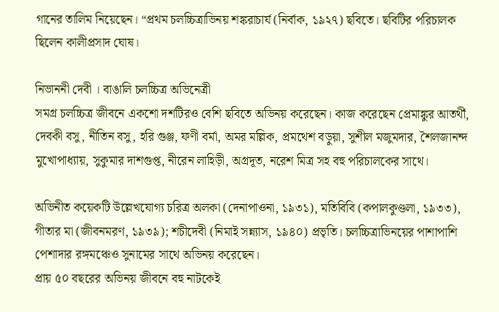গানের তালিম নিয়েছেন। “প্রথম চলচ্চিত্রাভিনয় শঙ্করাচার্য (নির্বাক, ১৯২৭) ছবিতে। ছবিটির পরিচালক ছিলেন কালীপ্রসাদ ঘোষ।

নিভাননী দেবী । বাঙালি চলচ্চিত্র অভিনেত্রী
সমগ্র চলচ্চিত্র জীবনে একশো দশটিরও বেশি ছবিতে অভিনয় করেছেন। কাজ করেছেন প্রেমাঙ্কুর আতর্থী, দেবকী বসু, নীতিন বসু, হরি গুঞ্জ, ফণী বর্মা, অমর মল্লিক, প্রমথেশ বড়ুয়া, সুশীল মজুমদার, শৈলজানন্দ মুখোপাধ্যায়, সুকুমার দাশগুপ্ত, নীরেন লাহিড়ী, অগ্রদূত, নরেশ মিত্র সহ বহু পরিচালকের সাথে।

অভিনীত কয়েকটি উল্লেখযোগ্য চরিত্র অলকা (দেনাপাওনা, ১৯৩১), মতিবিবি (কপালকুণ্ডলা, ১৯৩৩), গীতার মা (জীবনমরণ, ১৯৩৯); শচীদেবী (নিমাই সন্ন্যাস, ১৯৪০) প্রভৃতি। চলচ্চিত্রাভিনয়ের পাশাপাশি পেশাদার রঙ্গমঞ্চেও সুনামের সাথে অভিনয় করেছেন।
প্রায় ৫০ বছরের অভিনয় জীবনে বহু নাটকেই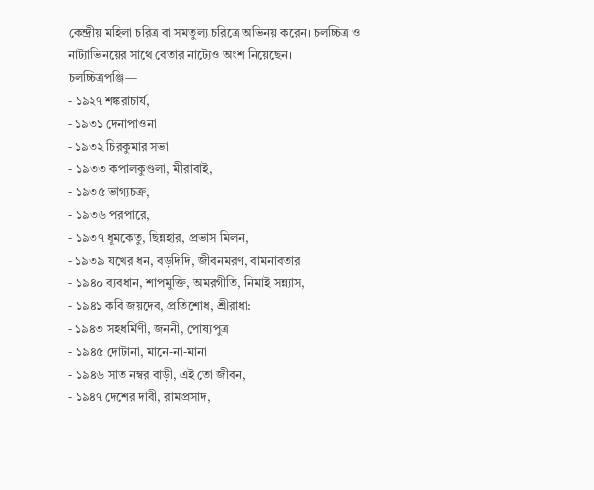কেন্দ্ৰীয় মহিলা চরিত্র বা সমতুল্য চরিত্রে অভিনয় করেন। চলচ্চিত্র ও নাট্যাভিনয়ের সাথে বেতার নাট্যেও অংশ নিয়েছেন।
চলচ্চিত্রপঞ্জি—
- ১৯২৭ শঙ্করাচার্য,
- ১৯৩১ দেনাপাওনা
- ১৯৩২ চিরকুমার সভা
- ১৯৩৩ কপালকুণ্ডলা, মীরাবাই,
- ১৯৩৫ ভাগ্যচক্র,
- ১৯৩৬ পরপারে,
- ১৯৩৭ ধূমকেতু, ছিন্নহার, প্রভাস মিলন,
- ১৯৩৯ যখের ধন, বড়দিদি, জীবনমরণ, বামনাবতার
- ১৯৪০ ব্যবধান, শাপমুক্তি, অমরগীতি, নিমাই সন্ন্যাস,
- ১৯৪১ কবি জয়দেব, প্রতিশোধ, শ্রীরাধা:
- ১৯৪৩ সহধর্মিণী, জননী, পোষ্যপুত্র
- ১৯৪৫ দোটানা, মানে-না-মানা
- ১৯৪৬ সাত নম্বর বাড়ী, এই তো জীবন,
- ১৯৪৭ দেশের দাবী, রামপ্রসাদ,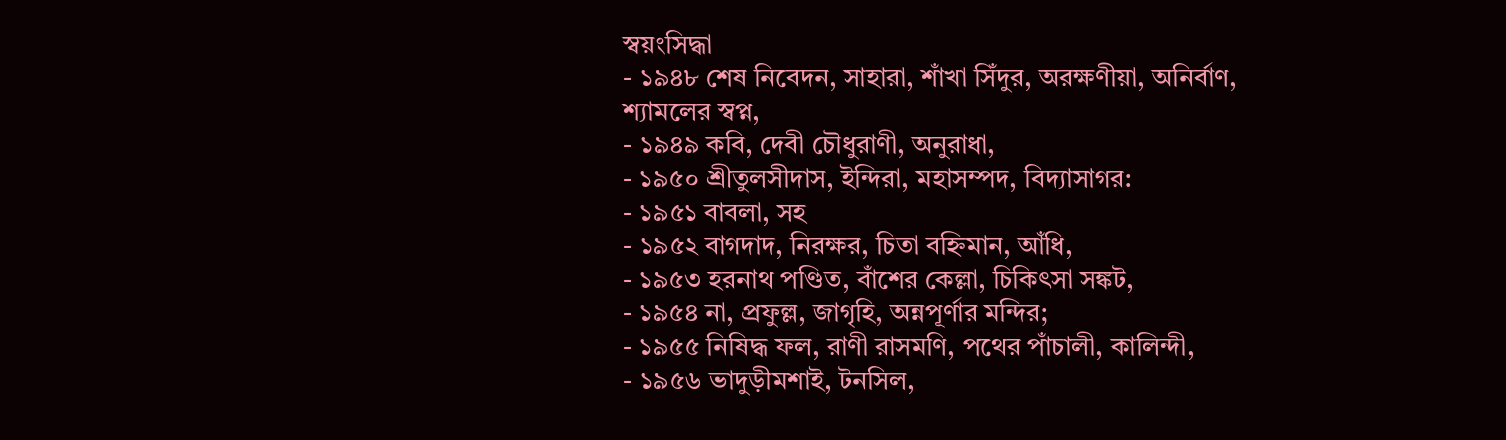স্বয়ংসিদ্ধা
- ১৯৪৮ শেষ নিবেদন, সাহারা, শাঁখা সিঁদুর, অরক্ষণীয়া, অনির্বাণ, শ্যামলের স্বপ্ন,
- ১৯৪৯ কবি, দেবী চৌধুরাণী, অনুরাধা,
- ১৯৫০ শ্রীতুলসীদাস, ইন্দিরা, মহাসম্পদ, বিদ্যাসাগর:
- ১৯৫১ বাবলা, সহ
- ১৯৫২ বাগদাদ, নিরক্ষর, চিতা বহ্নিমান, আঁধি,
- ১৯৫৩ হরনাথ পণ্ডিত, বাঁশের কেল্লা, চিকিৎসা সঙ্কট,
- ১৯৫৪ না, প্রফুল্ল, জাগৃহি, অন্নপূর্ণার মন্দির;
- ১৯৫৫ নিষিদ্ধ ফল, রাণী রাসমণি, পথের পাঁচালী, কালিন্দী,
- ১৯৫৬ ভাদুড়ীমশাই, টনসিল,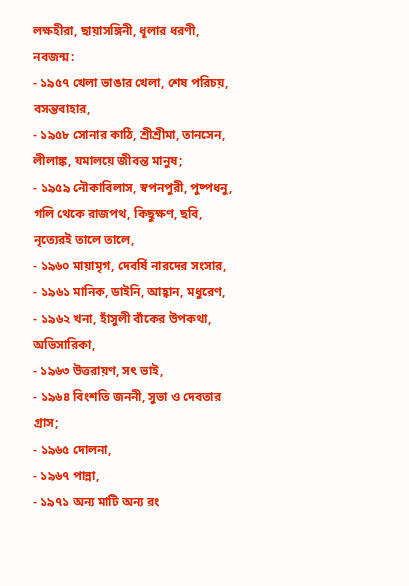লক্ষহীরা, ছায়াসঙ্গিনী, ধূলার ধরণী, নবজন্ম:
- ১৯৫৭ খেলা ভাঙার খেলা, শেষ পরিচয়, বসন্তবাহার,
- ১৯৫৮ সোনার কাঠি, শ্রীশ্রীমা, তানসেন, লীলাঙ্ক, যমালয়ে জীবন্ত মানুষ;
- ১৯৫৯ নৌকাবিলাস, স্বপনপুরী, পুষ্পধনু, গলি থেকে রাজপথ, কিছুক্ষণ, ছবি, নৃত্যেরই তালে তালে,
- ১৯৬০ মায়ামৃগ, দেবর্ষি নারদের সংসার,
- ১৯৬১ মানিক, ডাইনি, আহ্বান, মধুরেণ,
- ১৯৬২ খনা, হাঁসুলী বাঁকের উপকথা, অভিসারিকা,
- ১৯৬৩ উত্তরায়ণ, সৎ ভাই,
- ১৯৬৪ বিংশতি জননী, সুভা ও দেবতার গ্রাস;
- ১৯৬৫ দোলনা,
- ১৯৬৭ পান্না,
- ১৯৭১ অন্য মাটি অন্য রং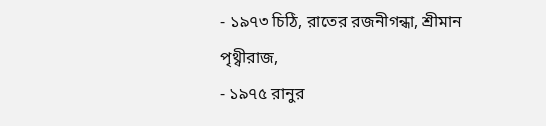- ১৯৭৩ চিঠি, রাতের রজনীগন্ধা, শ্রীমান পৃথ্বীরাজ,
- ১৯৭৫ রানুর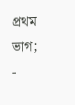প্রথম ভাগ;
-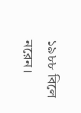১৯৮৮ বিলে নরেন।